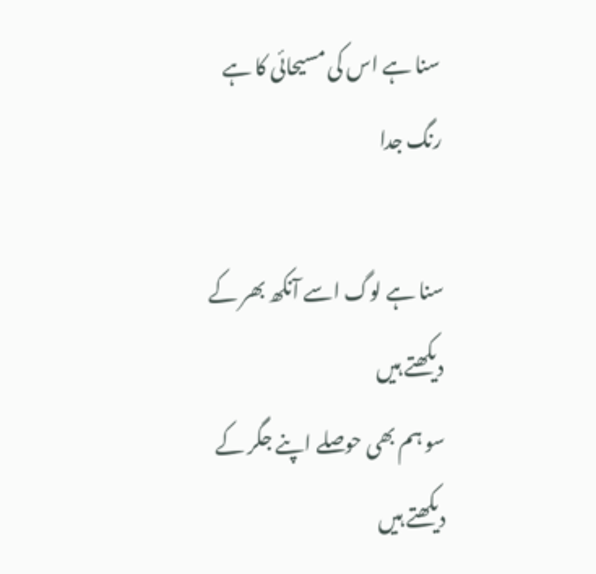سنا ہے اس کی مسیحائی کا ہے رنگ جدا

سنا ہے لوگ اسے آنکھ بھر کے دیکھتے ہیں
سو ہم بھی حوصلے اپنے جگر کے دیکھتے ہیں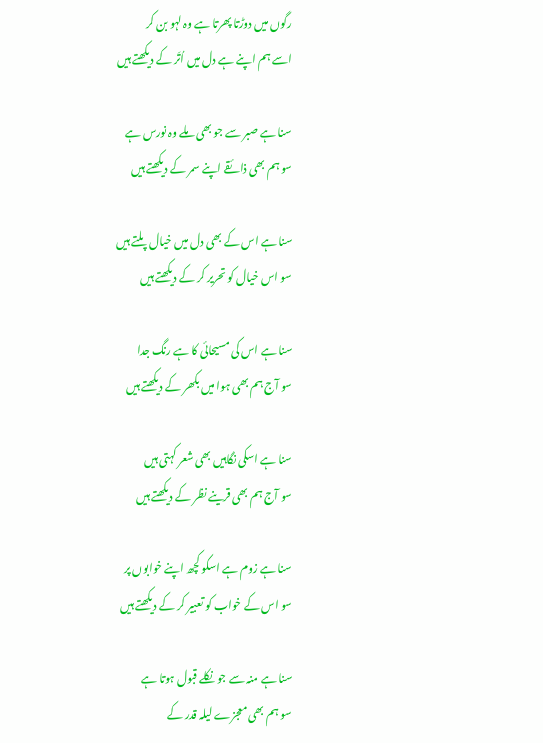رگوں میں دوڑتا پھرتا ہے وہ لہو بن کر
اسے ہم اپنے ہے دل میں اُتَر کے دیکھتے ہیں

سنا ہے صبر سے جو بھی ملے وہ نورس ہے
سو ہم بھی ذائقے اپنے سمر کے دیکھتے ہیں

سنا ہے اس کے بھی دل میں خیال پلتے ہیں
سو اس خیال کو تحریر کر کے دیکھتے ہیں

سنا ہے اس کی مسیحائی کا ہے رنگ جدا
سو آج ہم بھی ہوا میں بکھر کے دیکھتے ہیں

سنا ہے اسکی نگاہیں بھی شعر کہتی ہیں
سو آج ہم بھی قرینے نظر کے دیکھتے ہیں

سنا ہے زوم ہے اسکو کچھ اپنے خوابوں پر
سو اس کے خواب کو تعبیر کر کے دیکھتے ہیں

سنا ہے منہ سے جو نکلے قبول ہوتا ہے
سو ہم بھی معجزے لیلہ قدر کے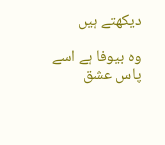دیکھتے ہیں

وہ بیوفا ہے اسے پاس عشق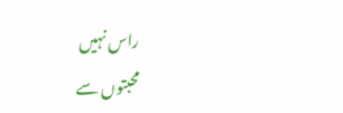راس نہیں
محبتوں سے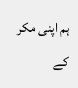ہم اپنی مکر کے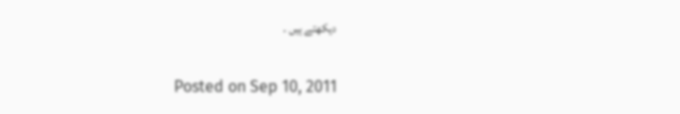دیکھتے ہیں .

Posted on Sep 10, 2011